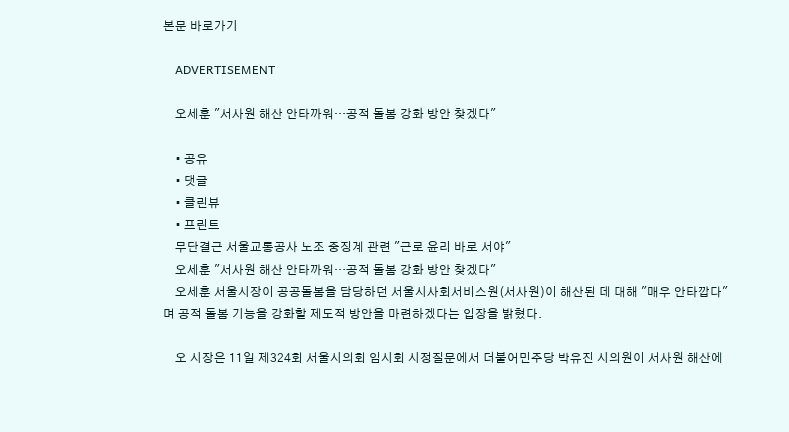본문 바로가기

    ADVERTISEMENT

    오세훈 "서사원 해산 안타까워…공적 돌봄 강화 방안 찾겠다"

    • 공유
    • 댓글
    • 클린뷰
    • 프린트
    무단결근 서울교통공사 노조 중징계 관련 "근로 윤리 바로 서야"
    오세훈 "서사원 해산 안타까워…공적 돌봄 강화 방안 찾겠다"
    오세훈 서울시장이 공공돌봄을 담당하던 서울시사회서비스원(서사원)이 해산된 데 대해 "매우 안타깝다"며 공적 돌봄 기능을 강화할 제도적 방안을 마련하겠다는 입장을 밝혔다.

    오 시장은 11일 제324회 서울시의회 임시회 시정질문에서 더불어민주당 박유진 시의원이 서사원 해산에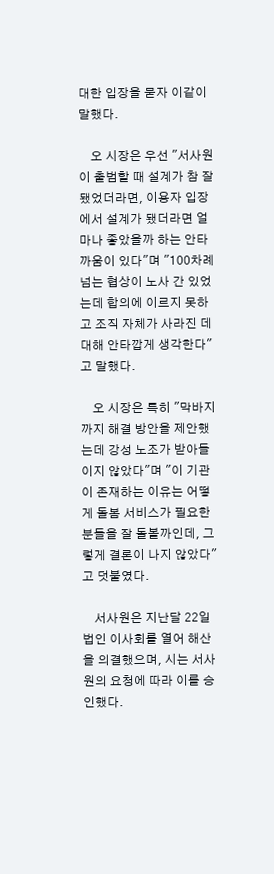대한 입장을 묻자 이같이 말했다.

    오 시장은 우선 "서사원이 출범할 때 설계가 참 잘됐었더라면, 이용자 입장에서 설계가 됐더라면 얼마나 좋았을까 하는 안타까움이 있다"며 "100차례 넘는 협상이 노사 간 있었는데 합의에 이르지 못하고 조직 자체가 사라진 데 대해 안타깝게 생각한다"고 말했다.

    오 시장은 특히 "막바지까지 해결 방안을 제안했는데 강성 노조가 받아들이지 않았다"며 "이 기관이 존재하는 이유는 어떻게 돌봄 서비스가 필요한 분들을 잘 돌볼까인데, 그렇게 결론이 나지 않았다"고 덧붙였다.

    서사원은 지난달 22일 법인 이사회를 열어 해산을 의결했으며, 시는 서사원의 요청에 따라 이를 승인했다.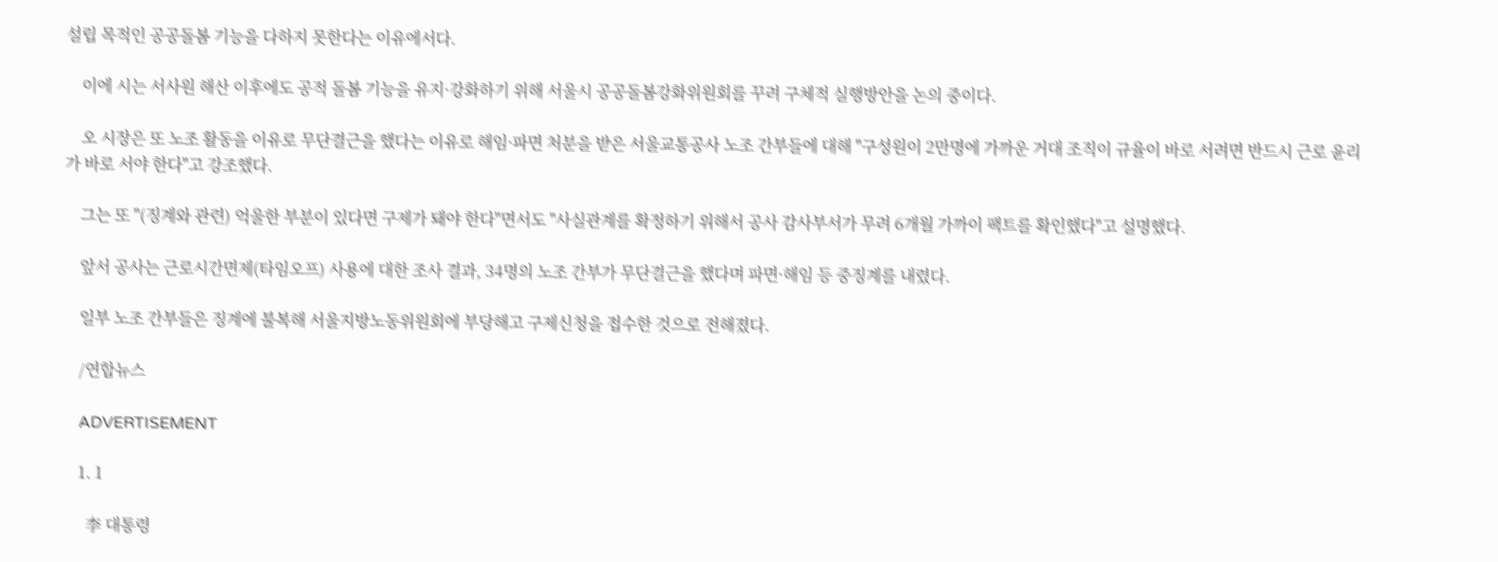설립 목적인 공공돌봄 기능을 다하지 못한다는 이유에서다.

    이에 시는 서사원 해산 이후에도 공적 돌봄 기능을 유지·강화하기 위해 서울시 공공돌봄강화위원회를 꾸려 구체적 실행방안을 논의 중이다.

    오 시장은 또 노조 활동을 이유로 무단결근을 했다는 이유로 해임·파면 처분을 받은 서울교통공사 노조 간부들에 대해 "구성원이 2만명에 가까운 거대 조직이 규율이 바로 서려면 반드시 근로 윤리가 바로 서야 한다"고 강조했다.

    그는 또 "(징계와 관련) 억울한 부분이 있다면 구제가 돼야 한다"면서도 "사실관계를 확정하기 위해서 공사 감사부서가 무려 6개월 가까이 팩트를 확인했다"고 설명했다.

    앞서 공사는 근로시간면제(타임오프) 사용에 대한 조사 결과, 34명의 노조 간부가 무단결근을 했다며 파면·해임 등 중징계를 내렸다.

    일부 노조 간부들은 징계에 불복해 서울지방노동위원회에 부당해고 구제신청을 접수한 것으로 전해졌다.

    /연합뉴스

    ADVERTISEMENT

    1. 1

      李 대통령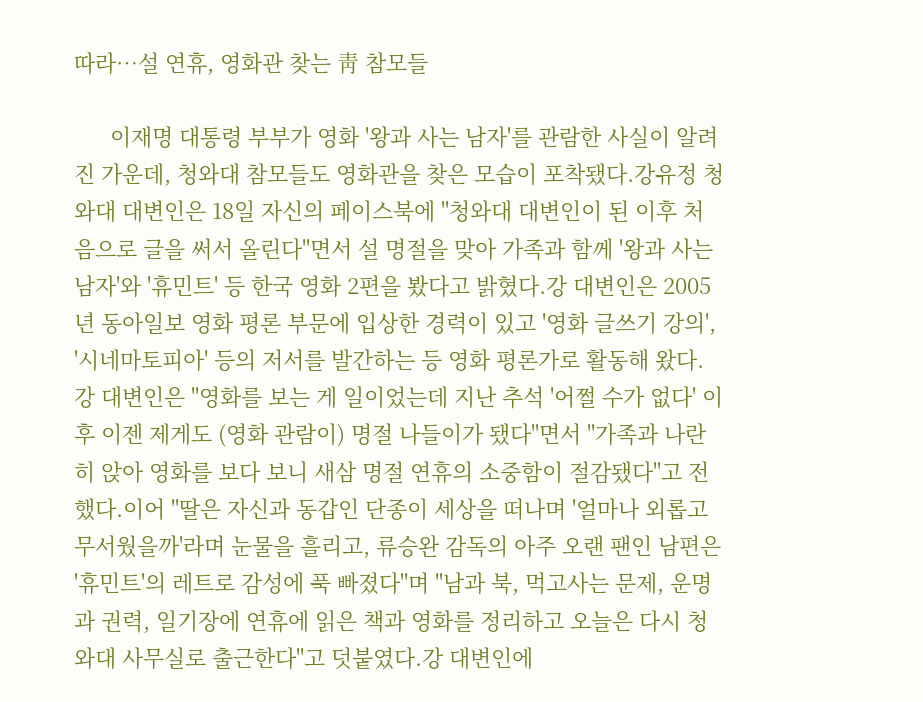따라…설 연휴, 영화관 찾는 靑 참모들

      이재명 대통령 부부가 영화 '왕과 사는 남자'를 관람한 사실이 알려진 가운데, 청와대 참모들도 영화관을 찾은 모습이 포착됐다.강유정 청와대 대변인은 18일 자신의 페이스북에 "청와대 대변인이 된 이후 처음으로 글을 써서 올린다"면서 설 명절을 맞아 가족과 함께 '왕과 사는 남자'와 '휴민트' 등 한국 영화 2편을 봤다고 밝혔다.강 대변인은 2005년 동아일보 영화 평론 부문에 입상한 경력이 있고 '영화 글쓰기 강의', '시네마토피아' 등의 저서를 발간하는 등 영화 평론가로 활동해 왔다. 강 대변인은 "영화를 보는 게 일이었는데 지난 추석 '어쩔 수가 없다' 이후 이젠 제게도 (영화 관람이) 명절 나들이가 됐다"면서 "가족과 나란히 앉아 영화를 보다 보니 새삼 명절 연휴의 소중함이 절감됐다"고 전했다.이어 "딸은 자신과 동갑인 단종이 세상을 떠나며 '얼마나 외롭고 무서웠을까'라며 눈물을 흘리고, 류승완 감독의 아주 오랜 팬인 남편은 '휴민트'의 레트로 감성에 푹 빠졌다"며 "남과 북, 먹고사는 문제, 운명과 권력, 일기장에 연휴에 읽은 책과 영화를 정리하고 오늘은 다시 청와대 사무실로 출근한다"고 덧붙였다.강 대변인에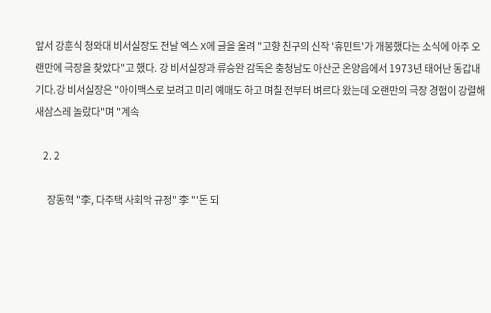앞서 강훈식 청와대 비서실장도 전날 엑스 X에 글을 올려 "고향 친구의 신작 '휴민트'가 개봉했다는 소식에 아주 오랜만에 극장을 찾았다"고 했다. 강 비서실장과 류승완 감독은 충청남도 아산군 온양읍에서 1973년 태어난 동갑내기다.강 비서실장은 "아이맥스로 보려고 미리 예매도 하고 며칠 전부터 벼르다 왔는데 오랜만의 극장 경험이 강렬해 새삼스레 놀랐다"며 "계속

    2. 2

      장동혁 "李, 다주택 사회악 규정" 李 "'돈 되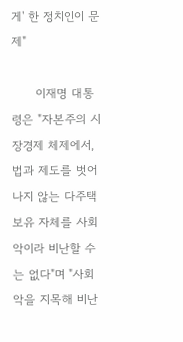게' 한 정치인이 문제"

      이재명 대통령은 "자본주의 시장경제 체제에서, 법과 제도를 벗어나지 않는 다주택 보유 자체를 사회악이라 비난할 수는 없다"며 "사회악을 지목해 비난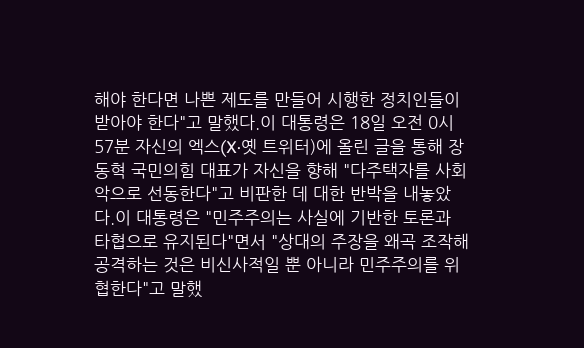해야 한다면 나쁜 제도를 만들어 시행한 정치인들이 받아야 한다"고 말했다.이 대통령은 18일 오전 0시 57분 자신의 엑스(X·옛 트위터)에 올린 글을 통해 장동혁 국민의힘 대표가 자신을 향해 "다주택자를 사회악으로 선동한다"고 비판한 데 대한 반박을 내놓았다.이 대통령은 "민주주의는 사실에 기반한 토론과 타협으로 유지된다"면서 "상대의 주장을 왜곡 조작해 공격하는 것은 비신사적일 뿐 아니라 민주주의를 위협한다"고 말했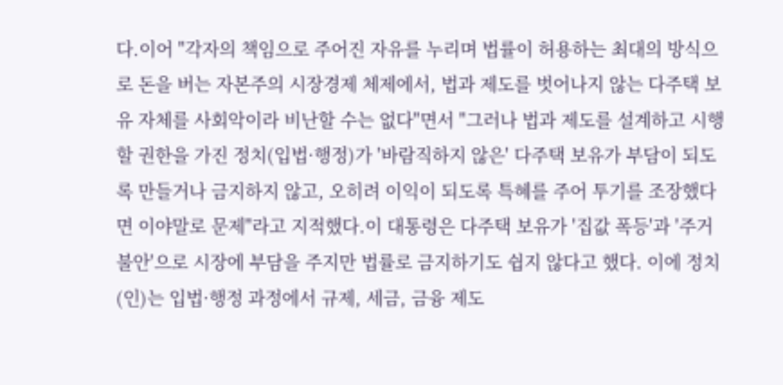다.이어 "각자의 책임으로 주어진 자유를 누리며 법률이 허용하는 최대의 방식으로 돈을 버는 자본주의 시장경제 체제에서, 법과 제도를 벗어나지 않는 다주택 보유 자체를 사회악이라 비난할 수는 없다"면서 "그러나 법과 제도를 설계하고 시행할 권한을 가진 정치(입법·행정)가 '바람직하지 않은' 다주택 보유가 부담이 되도록 만들거나 금지하지 않고, 오히려 이익이 되도록 특혜를 주어 투기를 조장했다면 이야말로 문제"라고 지적했다.이 대통령은 다주택 보유가 '집값 폭등'과 '주거 불안'으로 시장에 부담을 주지만 법률로 금지하기도 쉽지 않다고 했다. 이에 정치(인)는 입법·행정 과정에서 규제, 세금, 금융 제도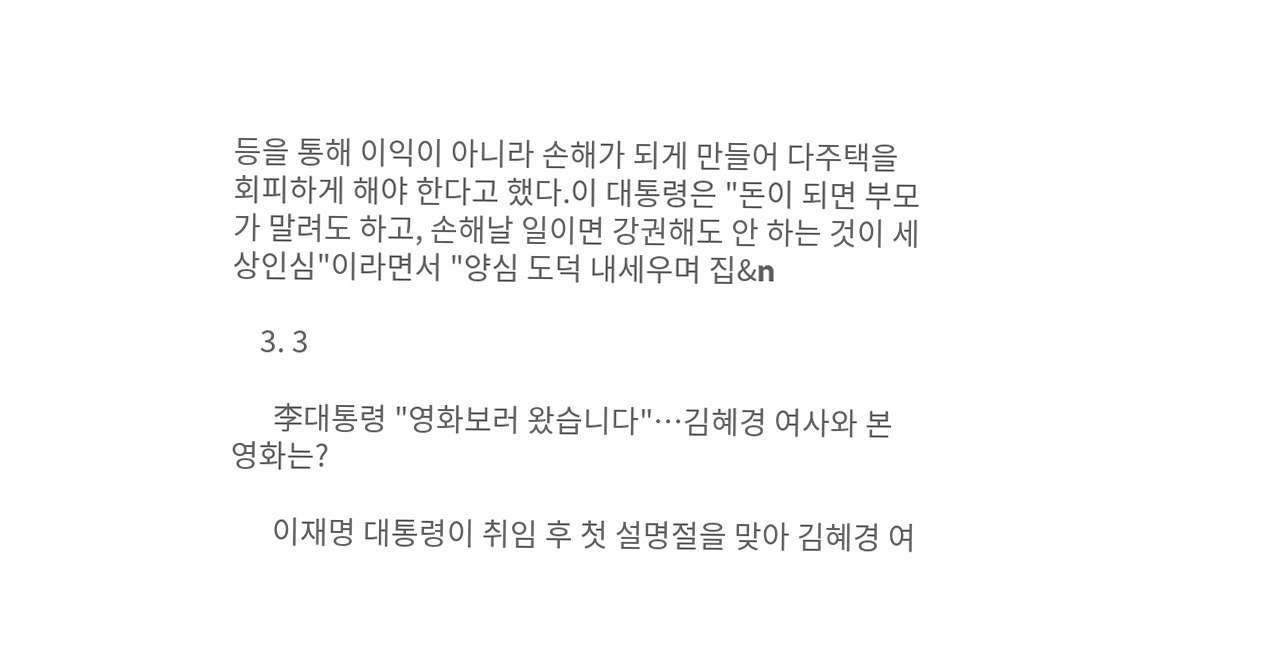등을 통해 이익이 아니라 손해가 되게 만들어 다주택을 회피하게 해야 한다고 했다.이 대통령은 "돈이 되면 부모가 말려도 하고, 손해날 일이면 강권해도 안 하는 것이 세상인심"이라면서 "양심 도덕 내세우며 집&n

    3. 3

      李대통령 "영화보러 왔습니다"…김혜경 여사와 본 영화는?

      이재명 대통령이 취임 후 첫 설명절을 맞아 김혜경 여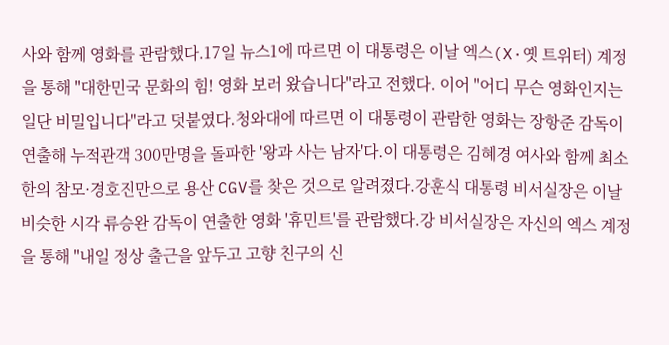사와 함께 영화를 관람했다.17일 뉴스1에 따르면 이 대통령은 이날 엑스(X·옛 트위터) 계정을 통해 "대한민국 문화의 힘! 영화 보러 왔습니다"라고 전했다. 이어 "어디 무슨 영화인지는 일단 비밀입니다"라고 덧붙였다.청와대에 따르면 이 대통령이 관람한 영화는 장항준 감독이 연출해 누적관객 300만명을 돌파한 '왕과 사는 남자'다.이 대통령은 김혜경 여사와 함께 최소한의 참모·경호진만으로 용산 CGV를 찾은 것으로 알려졌다.강훈식 대통령 비서실장은 이날 비슷한 시각 류승완 감독이 연출한 영화 '휴민트'를 관람했다.강 비서실장은 자신의 엑스 계정을 통해 "내일 정상 출근을 앞두고 고향 친구의 신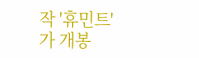작 '휴민트'가 개봉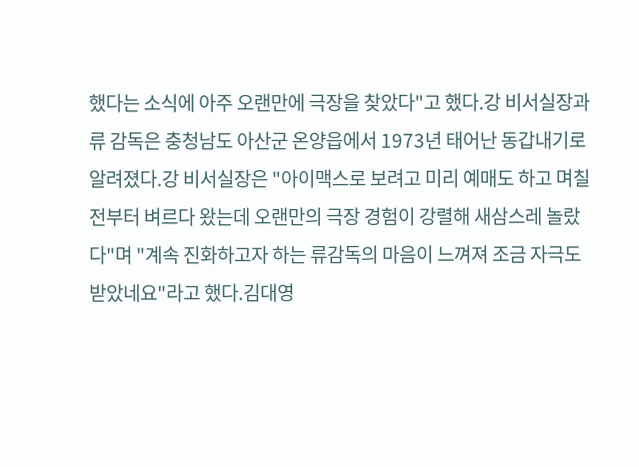했다는 소식에 아주 오랜만에 극장을 찾았다"고 했다.강 비서실장과 류 감독은 충청남도 아산군 온양읍에서 1973년 태어난 동갑내기로 알려졌다.강 비서실장은 "아이맥스로 보려고 미리 예매도 하고 며칠 전부터 벼르다 왔는데 오랜만의 극장 경험이 강렬해 새삼스레 놀랐다"며 "계속 진화하고자 하는 류감독의 마음이 느껴져 조금 자극도 받았네요"라고 했다.김대영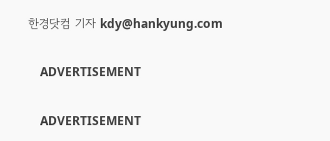한경닷컴 기자 kdy@hankyung.com

    ADVERTISEMENT

    ADVERTISEMENT